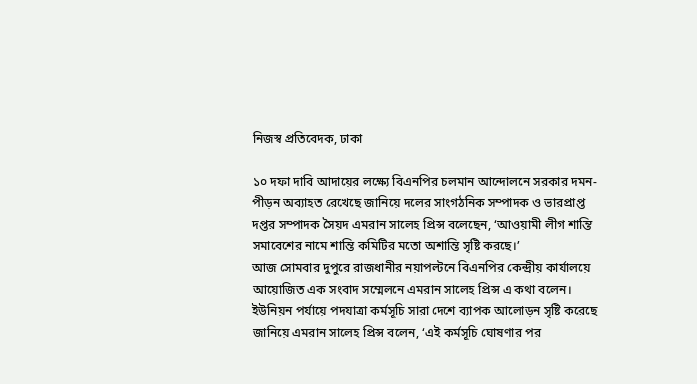নিজস্ব প্রতিবেদক, ঢাকা

১০ দফা দাবি আদায়ের লক্ষ্যে বিএনপির চলমান আন্দোলনে সরকার দমন-পীড়ন অব্যাহত রেখেছে জানিয়ে দলের সাংগঠনিক সম্পাদক ও ভারপ্রাপ্ত দপ্তর সম্পাদক সৈয়দ এমরান সালেহ প্রিন্স বলেছেন, ‘আওয়ামী লীগ শান্তি সমাবেশের নামে শান্তি কমিটির মতো অশান্তি সৃষ্টি করছে।’
আজ সোমবার দুপুরে রাজধানীর নয়াপল্টনে বিএনপির কেন্দ্রীয় কার্যালয়ে আয়োজিত এক সংবাদ সম্মেলনে এমরান সালেহ প্রিন্স এ কথা বলেন।
ইউনিয়ন পর্যায়ে পদযাত্রা কর্মসূচি সারা দেশে ব্যাপক আলোড়ন সৃষ্টি করেছে জানিয়ে এমরান সালেহ প্রিন্স বলেন, ‘এই কর্মসূচি ঘোষণার পর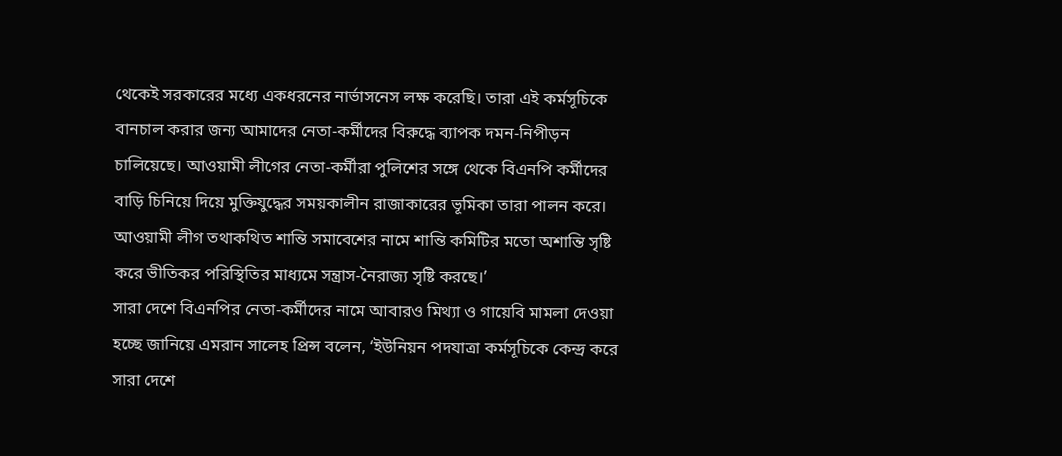থেকেই সরকারের মধ্যে একধরনের নার্ভাসনেস লক্ষ করেছি। তারা এই কর্মসূচিকে বানচাল করার জন্য আমাদের নেতা-কর্মীদের বিরুদ্ধে ব্যাপক দমন-নিপীড়ন চালিয়েছে। আওয়ামী লীগের নেতা-কর্মীরা পুলিশের সঙ্গে থেকে বিএনপি কর্মীদের বাড়ি চিনিয়ে দিয়ে মুক্তিযুদ্ধের সময়কালীন রাজাকারের ভূমিকা তারা পালন করে। আওয়ামী লীগ তথাকথিত শান্তি সমাবেশের নামে শান্তি কমিটির মতো অশান্তি সৃষ্টি করে ভীতিকর পরিস্থিতির মাধ্যমে সন্ত্রাস-নৈরাজ্য সৃষ্টি করছে।’
সারা দেশে বিএনপির নেতা-কর্মীদের নামে আবারও মিথ্যা ও গায়েবি মামলা দেওয়া হচ্ছে জানিয়ে এমরান সালেহ প্রিন্স বলেন, ‘ইউনিয়ন পদযাত্রা কর্মসূচিকে কেন্দ্র করে সারা দেশে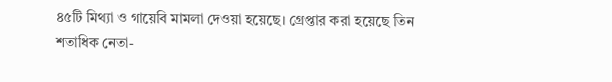৪৫টি মিথ্যা ও গায়েবি মামলা দেওয়া হয়েছে। গ্রেপ্তার করা হয়েছে তিন শতাধিক নেতা-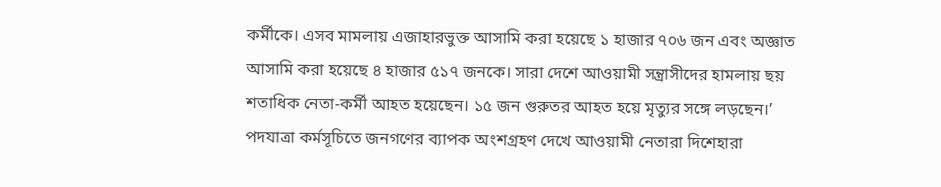কর্মীকে। এসব মামলায় এজাহারভুক্ত আসামি করা হয়েছে ১ হাজার ৭০৬ জন এবং অজ্ঞাত আসামি করা হয়েছে ৪ হাজার ৫১৭ জনকে। সারা দেশে আওয়ামী সন্ত্রাসীদের হামলায় ছয় শতাধিক নেতা-কর্মী আহত হয়েছেন। ১৫ জন গুরুতর আহত হয়ে মৃত্যুর সঙ্গে লড়ছেন।’
পদযাত্রা কর্মসূচিতে জনগণের ব্যাপক অংশগ্রহণ দেখে আওয়ামী নেতারা দিশেহারা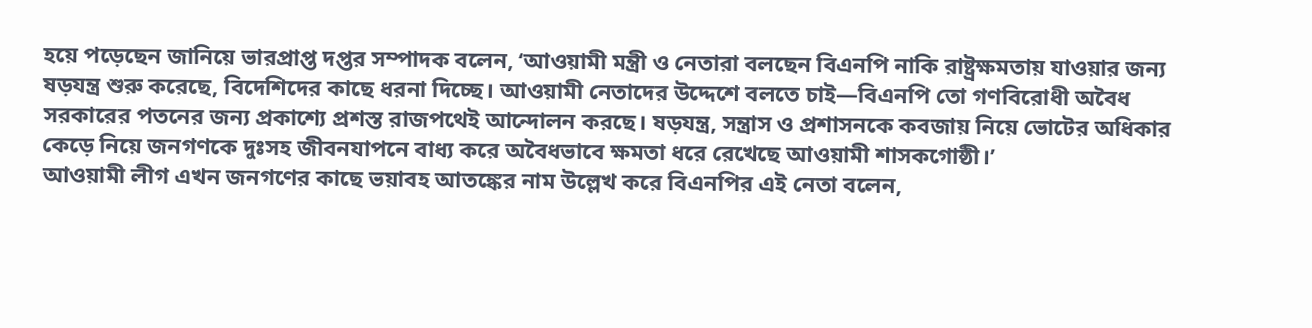হয়ে পড়েছেন জানিয়ে ভারপ্রাপ্ত দপ্তর সম্পাদক বলেন, ‘আওয়ামী মন্ত্রী ও নেতারা বলছেন বিএনপি নাকি রাষ্ট্রক্ষমতায় যাওয়ার জন্য ষড়যন্ত্র শুরু করেছে, বিদেশিদের কাছে ধরনা দিচ্ছে। আওয়ামী নেতাদের উদ্দেশে বলতে চাই—বিএনপি তো গণবিরোধী অবৈধ সরকারের পতনের জন্য প্রকাশ্যে প্রশস্ত রাজপথেই আন্দোলন করছে। ষড়যন্ত্র, সন্ত্রাস ও প্রশাসনকে কবজায় নিয়ে ভোটের অধিকার কেড়ে নিয়ে জনগণকে দুঃসহ জীবনযাপনে বাধ্য করে অবৈধভাবে ক্ষমতা ধরে রেখেছে আওয়ামী শাসকগোষ্ঠী।’
আওয়ামী লীগ এখন জনগণের কাছে ভয়াবহ আতঙ্কের নাম উল্লেখ করে বিএনপির এই নেতা বলেন,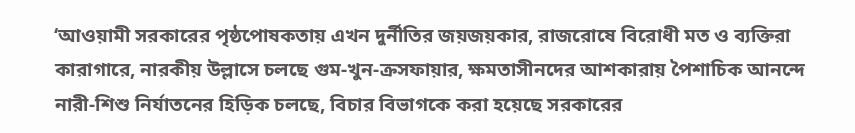‘আওয়ামী সরকারের পৃষ্ঠপোষকতায় এখন দুর্নীতির জয়জয়কার, রাজরোষে বিরোধী মত ও ব্যক্তিরা কারাগারে, নারকীয় উল্লাসে চলছে গুম-খুন-ক্রসফায়ার, ক্ষমতাসীনদের আশকারায় পৈশাচিক আনন্দে নারী-শিশু নির্যাতনের হিড়িক চলছে, বিচার বিভাগকে করা হয়েছে সরকারের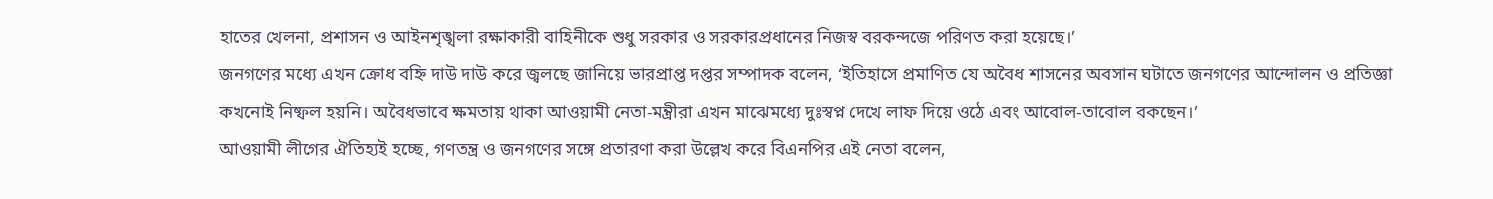হাতের খেলনা, প্রশাসন ও আইনশৃঙ্খলা রক্ষাকারী বাহিনীকে শুধু সরকার ও সরকারপ্রধানের নিজস্ব বরকন্দজে পরিণত করা হয়েছে।’
জনগণের মধ্যে এখন ক্রোধ বহ্নি দাউ দাউ করে জ্বলছে জানিয়ে ভারপ্রাপ্ত দপ্তর সম্পাদক বলেন, ‘ইতিহাসে প্রমাণিত যে অবৈধ শাসনের অবসান ঘটাতে জনগণের আন্দোলন ও প্রতিজ্ঞা কখনোই নিষ্ফল হয়নি। অবৈধভাবে ক্ষমতায় থাকা আওয়ামী নেতা-মন্ত্রীরা এখন মাঝেমধ্যে দুঃস্বপ্ন দেখে লাফ দিয়ে ওঠে এবং আবোল-তাবোল বকছেন।’
আওয়ামী লীগের ঐতিহ্যই হচ্ছে, গণতন্ত্র ও জনগণের সঙ্গে প্রতারণা করা উল্লেখ করে বিএনপির এই নেতা বলেন,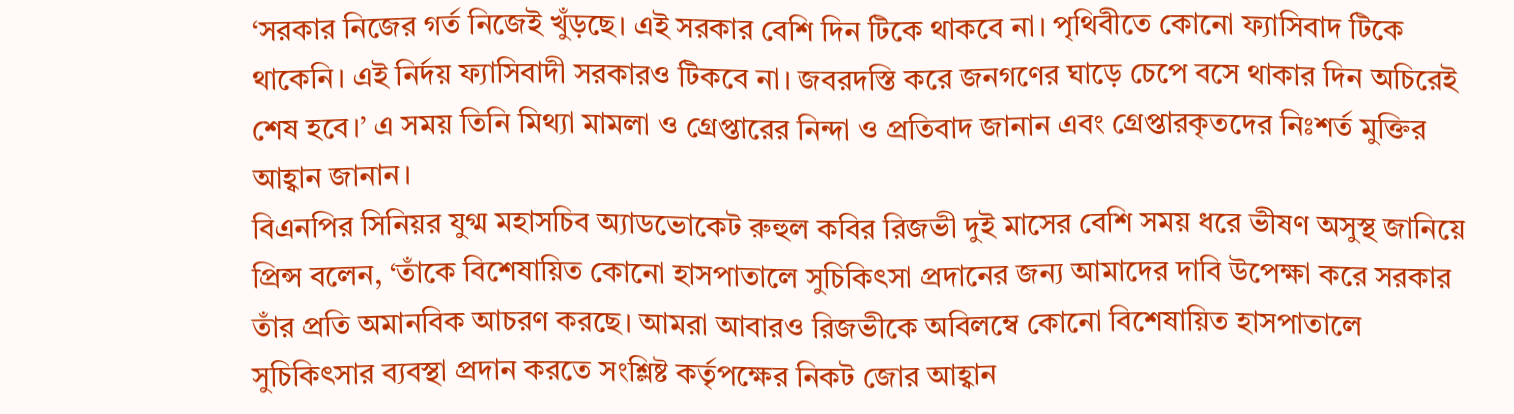‘সরকার নিজের গর্ত নিজেই খুঁড়ছে। এই সরকার বেশি দিন টিকে থাকবে না। পৃথিবীতে কোনো ফ্যাসিবাদ টিকে থাকেনি। এই নির্দয় ফ্যাসিবাদী সরকারও টিকবে না। জবরদস্তি করে জনগণের ঘাড়ে চেপে বসে থাকার দিন অচিরেই শেষ হবে।’ এ সময় তিনি মিথ্যা মামলা ও গ্রেপ্তারের নিন্দা ও প্রতিবাদ জানান এবং গ্রেপ্তারকৃতদের নিঃশর্ত মুক্তির আহ্বান জানান।
বিএনপির সিনিয়র যুগ্ম মহাসচিব অ্যাডভোকেট রুহুল কবির রিজভী দুই মাসের বেশি সময় ধরে ভীষণ অসুস্থ জানিয়ে প্রিন্স বলেন, ‘তাঁকে বিশেষায়িত কোনো হাসপাতালে সুচিকিৎসা প্রদানের জন্য আমাদের দাবি উপেক্ষা করে সরকার তাঁর প্রতি অমানবিক আচরণ করছে। আমরা আবারও রিজভীকে অবিলম্বে কোনো বিশেষায়িত হাসপাতালে সুচিকিৎসার ব্যবস্থা প্রদান করতে সংশ্লিষ্ট কর্তৃপক্ষের নিকট জোর আহ্বান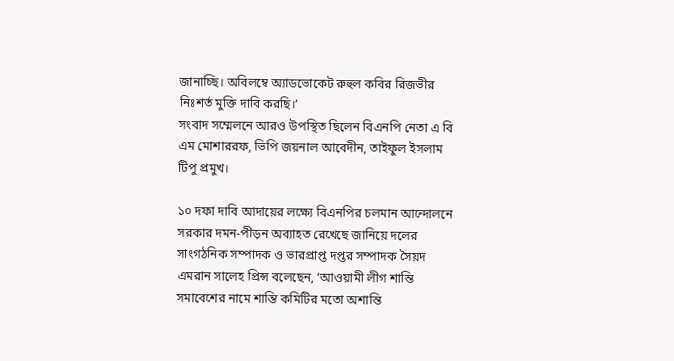জানাচ্ছি। অবিলম্বে অ্যাডভোকেট রুহুল কবির রিজভীর নিঃশর্ত মুক্তি দাবি করছি।’
সংবাদ সম্মেলনে আরও উপস্থিত ছিলেন বিএনপি নেতা এ বি এম মোশাররফ, ভিপি জয়নাল আবেদীন, তাইফুল ইসলাম টিপু প্রমুখ।

১০ দফা দাবি আদায়ের লক্ষ্যে বিএনপির চলমান আন্দোলনে সরকার দমন-পীড়ন অব্যাহত রেখেছে জানিয়ে দলের সাংগঠনিক সম্পাদক ও ভারপ্রাপ্ত দপ্তর সম্পাদক সৈয়দ এমরান সালেহ প্রিন্স বলেছেন, ‘আওয়ামী লীগ শান্তি সমাবেশের নামে শান্তি কমিটির মতো অশান্তি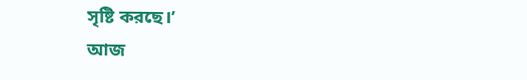সৃষ্টি করছে।’
আজ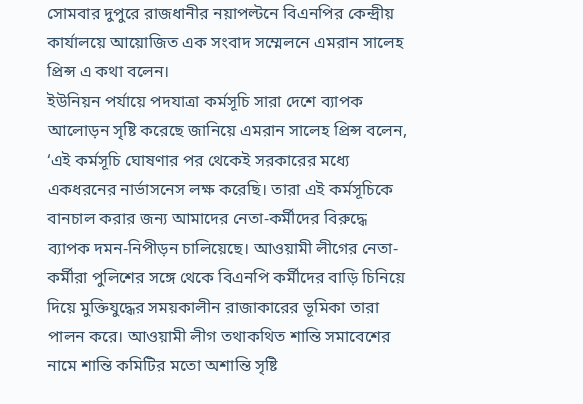সোমবার দুপুরে রাজধানীর নয়াপল্টনে বিএনপির কেন্দ্রীয় কার্যালয়ে আয়োজিত এক সংবাদ সম্মেলনে এমরান সালেহ প্রিন্স এ কথা বলেন।
ইউনিয়ন পর্যায়ে পদযাত্রা কর্মসূচি সারা দেশে ব্যাপক আলোড়ন সৃষ্টি করেছে জানিয়ে এমরান সালেহ প্রিন্স বলেন, ‘এই কর্মসূচি ঘোষণার পর থেকেই সরকারের মধ্যে একধরনের নার্ভাসনেস লক্ষ করেছি। তারা এই কর্মসূচিকে বানচাল করার জন্য আমাদের নেতা-কর্মীদের বিরুদ্ধে ব্যাপক দমন-নিপীড়ন চালিয়েছে। আওয়ামী লীগের নেতা-কর্মীরা পুলিশের সঙ্গে থেকে বিএনপি কর্মীদের বাড়ি চিনিয়ে দিয়ে মুক্তিযুদ্ধের সময়কালীন রাজাকারের ভূমিকা তারা পালন করে। আওয়ামী লীগ তথাকথিত শান্তি সমাবেশের নামে শান্তি কমিটির মতো অশান্তি সৃষ্টি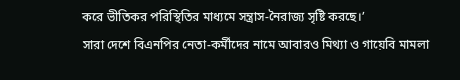করে ভীতিকর পরিস্থিতির মাধ্যমে সন্ত্রাস-নৈরাজ্য সৃষ্টি করছে।’
সারা দেশে বিএনপির নেতা-কর্মীদের নামে আবারও মিথ্যা ও গায়েবি মামলা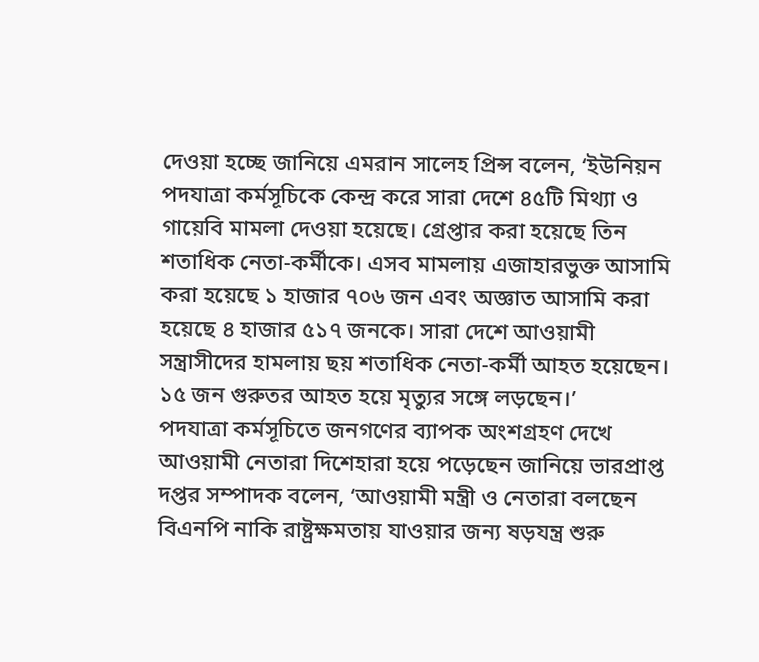দেওয়া হচ্ছে জানিয়ে এমরান সালেহ প্রিন্স বলেন, ‘ইউনিয়ন পদযাত্রা কর্মসূচিকে কেন্দ্র করে সারা দেশে ৪৫টি মিথ্যা ও গায়েবি মামলা দেওয়া হয়েছে। গ্রেপ্তার করা হয়েছে তিন শতাধিক নেতা-কর্মীকে। এসব মামলায় এজাহারভুক্ত আসামি করা হয়েছে ১ হাজার ৭০৬ জন এবং অজ্ঞাত আসামি করা হয়েছে ৪ হাজার ৫১৭ জনকে। সারা দেশে আওয়ামী সন্ত্রাসীদের হামলায় ছয় শতাধিক নেতা-কর্মী আহত হয়েছেন। ১৫ জন গুরুতর আহত হয়ে মৃত্যুর সঙ্গে লড়ছেন।’
পদযাত্রা কর্মসূচিতে জনগণের ব্যাপক অংশগ্রহণ দেখে আওয়ামী নেতারা দিশেহারা হয়ে পড়েছেন জানিয়ে ভারপ্রাপ্ত দপ্তর সম্পাদক বলেন, ‘আওয়ামী মন্ত্রী ও নেতারা বলছেন বিএনপি নাকি রাষ্ট্রক্ষমতায় যাওয়ার জন্য ষড়যন্ত্র শুরু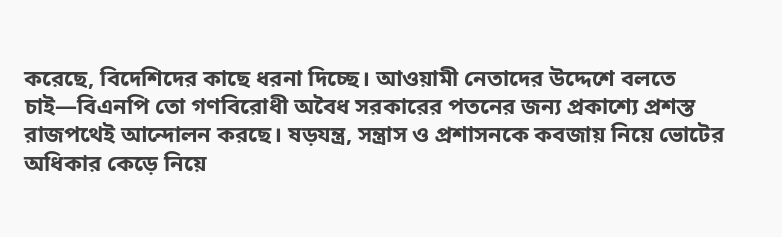করেছে, বিদেশিদের কাছে ধরনা দিচ্ছে। আওয়ামী নেতাদের উদ্দেশে বলতে চাই—বিএনপি তো গণবিরোধী অবৈধ সরকারের পতনের জন্য প্রকাশ্যে প্রশস্ত রাজপথেই আন্দোলন করছে। ষড়যন্ত্র, সন্ত্রাস ও প্রশাসনকে কবজায় নিয়ে ভোটের অধিকার কেড়ে নিয়ে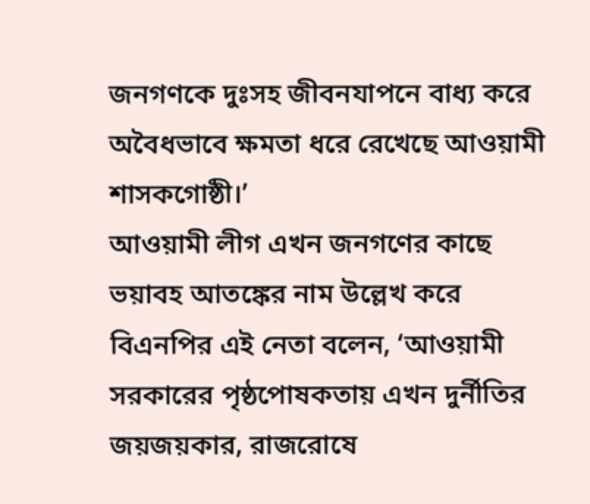জনগণকে দুঃসহ জীবনযাপনে বাধ্য করে অবৈধভাবে ক্ষমতা ধরে রেখেছে আওয়ামী শাসকগোষ্ঠী।’
আওয়ামী লীগ এখন জনগণের কাছে ভয়াবহ আতঙ্কের নাম উল্লেখ করে বিএনপির এই নেতা বলেন, ‘আওয়ামী সরকারের পৃষ্ঠপোষকতায় এখন দুর্নীতির জয়জয়কার, রাজরোষে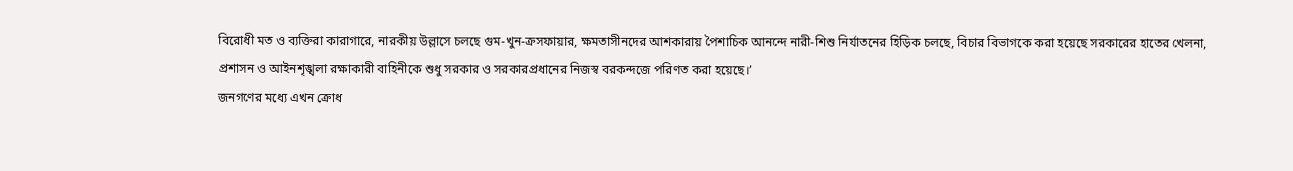বিরোধী মত ও ব্যক্তিরা কারাগারে, নারকীয় উল্লাসে চলছে গুম-খুন-ক্রসফায়ার, ক্ষমতাসীনদের আশকারায় পৈশাচিক আনন্দে নারী-শিশু নির্যাতনের হিড়িক চলছে, বিচার বিভাগকে করা হয়েছে সরকারের হাতের খেলনা, প্রশাসন ও আইনশৃঙ্খলা রক্ষাকারী বাহিনীকে শুধু সরকার ও সরকারপ্রধানের নিজস্ব বরকন্দজে পরিণত করা হয়েছে।’
জনগণের মধ্যে এখন ক্রোধ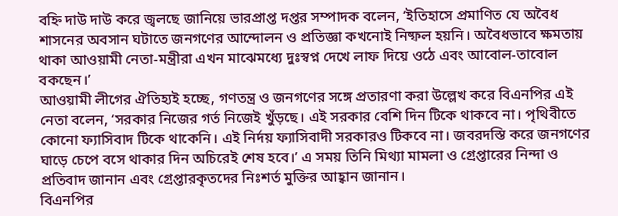বহ্নি দাউ দাউ করে জ্বলছে জানিয়ে ভারপ্রাপ্ত দপ্তর সম্পাদক বলেন, ‘ইতিহাসে প্রমাণিত যে অবৈধ শাসনের অবসান ঘটাতে জনগণের আন্দোলন ও প্রতিজ্ঞা কখনোই নিষ্ফল হয়নি। অবৈধভাবে ক্ষমতায় থাকা আওয়ামী নেতা-মন্ত্রীরা এখন মাঝেমধ্যে দুঃস্বপ্ন দেখে লাফ দিয়ে ওঠে এবং আবোল-তাবোল বকছেন।’
আওয়ামী লীগের ঐতিহ্যই হচ্ছে, গণতন্ত্র ও জনগণের সঙ্গে প্রতারণা করা উল্লেখ করে বিএনপির এই নেতা বলেন, ‘সরকার নিজের গর্ত নিজেই খুঁড়ছে। এই সরকার বেশি দিন টিকে থাকবে না। পৃথিবীতে কোনো ফ্যাসিবাদ টিকে থাকেনি। এই নির্দয় ফ্যাসিবাদী সরকারও টিকবে না। জবরদস্তি করে জনগণের ঘাড়ে চেপে বসে থাকার দিন অচিরেই শেষ হবে।’ এ সময় তিনি মিথ্যা মামলা ও গ্রেপ্তারের নিন্দা ও প্রতিবাদ জানান এবং গ্রেপ্তারকৃতদের নিঃশর্ত মুক্তির আহ্বান জানান।
বিএনপির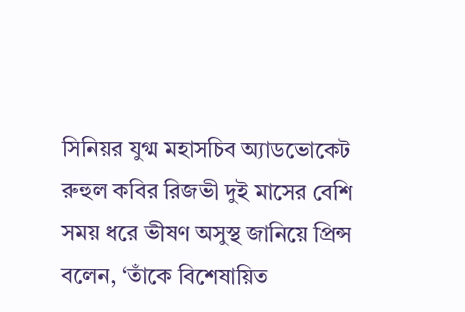সিনিয়র যুগ্ম মহাসচিব অ্যাডভোকেট রুহুল কবির রিজভী দুই মাসের বেশি সময় ধরে ভীষণ অসুস্থ জানিয়ে প্রিন্স বলেন, ‘তাঁকে বিশেষায়িত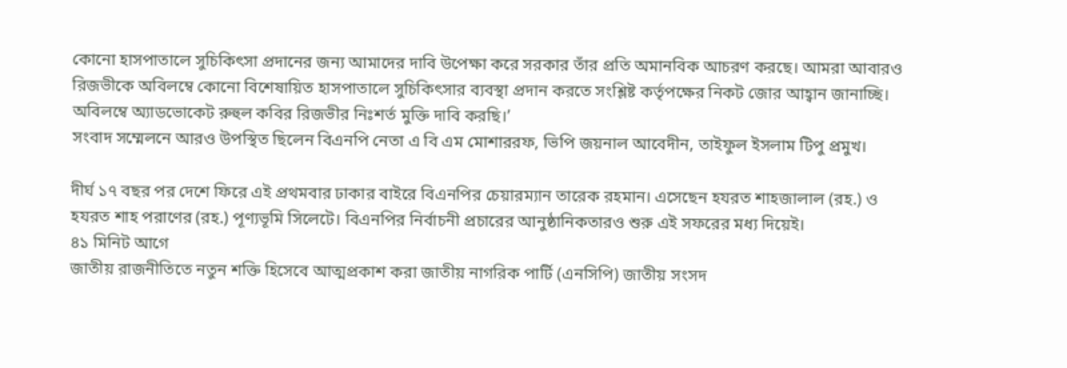কোনো হাসপাতালে সুচিকিৎসা প্রদানের জন্য আমাদের দাবি উপেক্ষা করে সরকার তাঁর প্রতি অমানবিক আচরণ করছে। আমরা আবারও রিজভীকে অবিলম্বে কোনো বিশেষায়িত হাসপাতালে সুচিকিৎসার ব্যবস্থা প্রদান করতে সংশ্লিষ্ট কর্তৃপক্ষের নিকট জোর আহ্বান জানাচ্ছি। অবিলম্বে অ্যাডভোকেট রুহুল কবির রিজভীর নিঃশর্ত মুক্তি দাবি করছি।’
সংবাদ সম্মেলনে আরও উপস্থিত ছিলেন বিএনপি নেতা এ বি এম মোশাররফ, ভিপি জয়নাল আবেদীন, তাইফুল ইসলাম টিপু প্রমুখ।

দীর্ঘ ১৭ বছর পর দেশে ফিরে এই প্রথমবার ঢাকার বাইরে বিএনপির চেয়ারম্যান তারেক রহমান। এসেছেন হযরত শাহজালাল (রহ.) ও হযরত শাহ পরাণের (রহ.) পূণ্যভূমি সিলেটে। বিএনপির নির্বাচনী প্রচারের আনুষ্ঠানিকতারও শুরু এই সফরের মধ্য দিয়েই।
৪১ মিনিট আগে
জাতীয় রাজনীতিতে নতুন শক্তি হিসেবে আত্মপ্রকাশ করা জাতীয় নাগরিক পার্টি (এনসিপি) জাতীয় সংসদ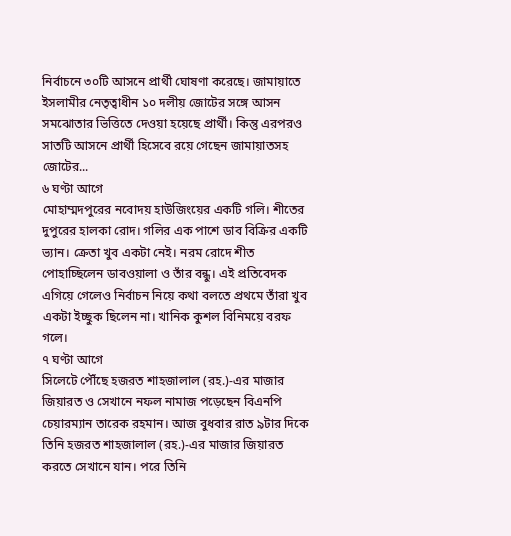নির্বাচনে ৩০টি আসনে প্রার্থী ঘোষণা করেছে। জামায়াতে ইসলামীর নেতৃত্বাধীন ১০ দলীয় জোটের সঙ্গে আসন সমঝোতার ভিত্তিতে দেওয়া হয়েছে প্রার্থী। কিন্তু এরপরও সাতটি আসনে প্রার্থী হিসেবে রয়ে গেছেন জামায়াতসহ জোটের...
৬ ঘণ্টা আগে
মোহাম্মদপুরের নবোদয় হাউজিংয়ের একটি গলি। শীতের দুপুরের হালকা রোদ। গলির এক পাশে ডাব বিক্রির একটি ভ্যান। ক্রেতা খুব একটা নেই। নরম রোদে শীত পোহাচ্ছিলেন ডাবওয়ালা ও তাঁর বন্ধু। এই প্রতিবেদক এগিয়ে গেলেও নির্বাচন নিয়ে কথা বলতে প্রথমে তাঁরা খুব একটা ইচ্ছুক ছিলেন না। খানিক কুশল বিনিময়ে বরফ গলে।
৭ ঘণ্টা আগে
সিলেটে পৌঁছে হজরত শাহজালাল (রহ.)-এর মাজার জিয়ারত ও সেখানে নফল নামাজ পড়েছেন বিএনপি চেয়ারম্যান তারেক রহমান। আজ বুধবার রাত ৯টার দিকে তিনি হজরত শাহজালাল (রহ.)-এর মাজার জিয়ারত করতে সেখানে যান। পরে তিনি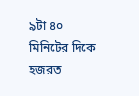৯টা ৪০ মিনিটের দিকে হজরত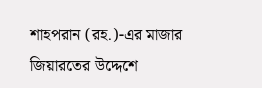শাহপরান (রহ.)-এর মাজার জিয়ারতের উদ্দেশে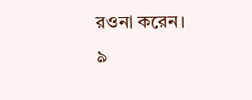রওনা করেন।
৯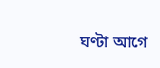ঘণ্টা আগে